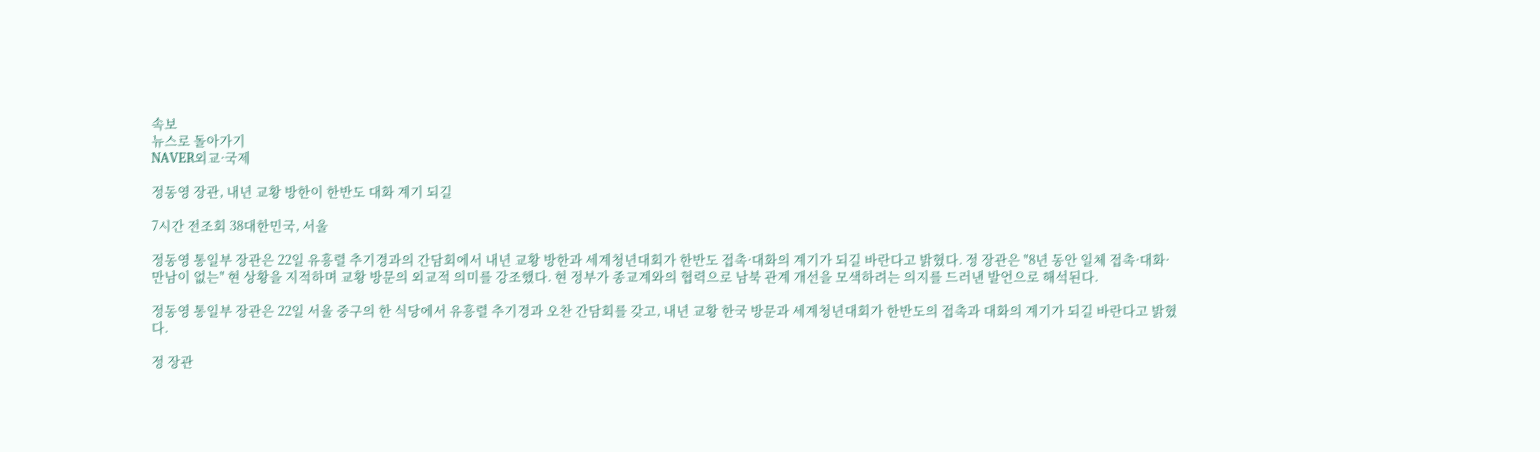속보
뉴스로 돌아가기
NAVER외교·국제

정동영 장관, 내년 교황 방한이 한반도 대화 계기 되길

7시간 전조회 38대한민국, 서울

정동영 통일부 장관은 22일 유흥렬 추기경과의 간담회에서 내년 교황 방한과 세계청년대회가 한반도 접촉·대화의 계기가 되길 바란다고 밝혔다. 정 장관은 "8년 동안 일체 접촉·대화·만남이 없는" 현 상황을 지적하며 교황 방문의 외교적 의미를 강조했다. 현 정부가 종교계와의 협력으로 남북 관계 개선을 모색하려는 의지를 드러낸 발언으로 해석된다.

정동영 통일부 장관은 22일 서울 중구의 한 식당에서 유흥렬 추기경과 오찬 간담회를 갖고, 내년 교황 한국 방문과 세계청년대회가 한반도의 접촉과 대화의 계기가 되길 바란다고 밝혔다.

정 장관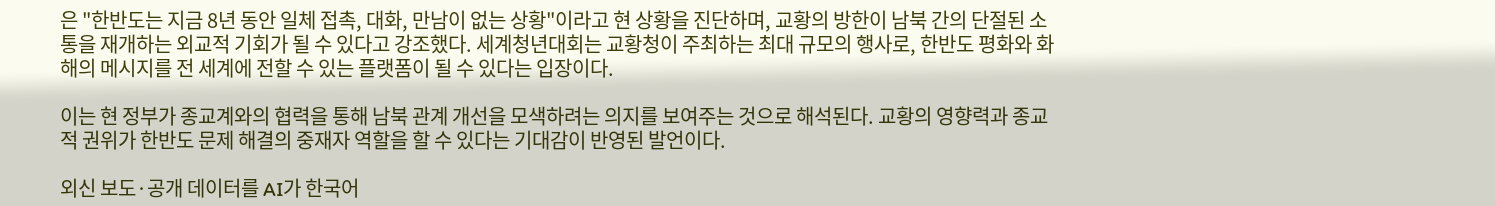은 "한반도는 지금 8년 동안 일체 접촉, 대화, 만남이 없는 상황"이라고 현 상황을 진단하며, 교황의 방한이 남북 간의 단절된 소통을 재개하는 외교적 기회가 될 수 있다고 강조했다. 세계청년대회는 교황청이 주최하는 최대 규모의 행사로, 한반도 평화와 화해의 메시지를 전 세계에 전할 수 있는 플랫폼이 될 수 있다는 입장이다.

이는 현 정부가 종교계와의 협력을 통해 남북 관계 개선을 모색하려는 의지를 보여주는 것으로 해석된다. 교황의 영향력과 종교적 권위가 한반도 문제 해결의 중재자 역할을 할 수 있다는 기대감이 반영된 발언이다.

외신 보도·공개 데이터를 AI가 한국어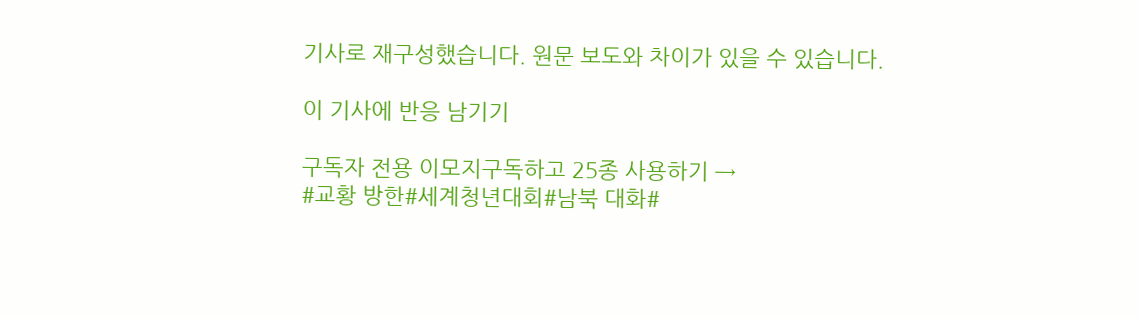기사로 재구성했습니다. 원문 보도와 차이가 있을 수 있습니다.

이 기사에 반응 남기기

구독자 전용 이모지구독하고 25종 사용하기 →
#교황 방한#세계청년대회#남북 대화#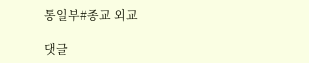통일부#종교 외교

댓글